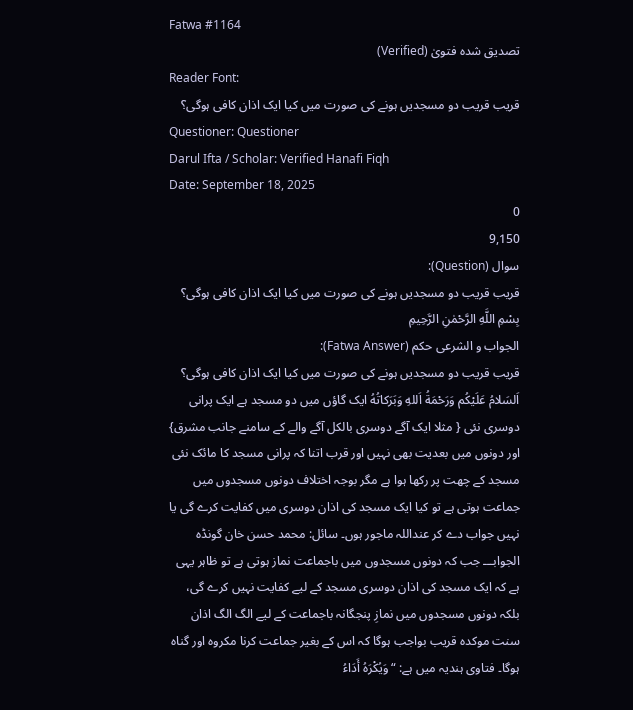Fatwa #1164
تصدیق شدہ فتویٰ (Verified)
Reader Font:
قریب قریب دو مسجدیں ہونے کی صورت میں کیا ایک اذان کافی ہوگی؟
Questioner: Questioner
Darul Ifta / Scholar: Verified Hanafi Fiqh
Date: September 18, 2025
0
9,150
سوال (Question):
قریب قریب دو مسجدیں ہونے کی صورت میں کیا ایک اذان کافی ہوگی؟
بِسْمِ اللَّهِ الرَّحْمٰنِ الرَّحِيمِ
الجواب و الشرعی حکم (Fatwa Answer):
قریب قریب دو مسجدیں ہونے کی صورت میں کیا ایک اذان کافی ہوگی؟
اَلسَلامُ عَلَيْكُم وَرَحْمَةُ اَللهِ وَبَرَكاتُهُ ایک گاؤں میں دو مسجد ہے ایک پرانی دوسری نئی { مثلا ایک آگے دوسری بالکل آگے والے کے سامنے جانب مشرق} اور دونوں میں بعدیت بھی نہیں اور قرب اتنا کہ پرانی مسجد کا مائک نئی مسجد کے چھت پر رکھا ہوا ہے مگر بوجہ اختلاف دونوں مسجدوں میں جماعت ہوتی ہے تو کیا ایک مسجد کی اذان دوسری میں کفایت کرے گی یا نہیں جواب دے کر عنداللہ ماجور ہوں۔ سائل: محمد حسن خان گونڈہ الجوابـــ جب کہ دونوں مسجدوں میں باجماعت نماز ہوتی ہے تو ظاہر یہی ہے کہ ایک مسجد کی اذان دوسری مسجد کے لیے کفایت نہیں کرے گی، بلکہ دونوں مسجدوں میں نمازِ پنجگانہ باجماعت کے لیے الگ الگ اذان سنت موکدہ قریب بواجب ہوگا کہ اس کے بغیر جماعت کرنا مکروہ اور گناہ ہوگا۔ فتاوی ہندیہ میں ہے: “وَيُكْرَهُ أَدَاءُ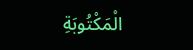الْمَكْتُوبَةِ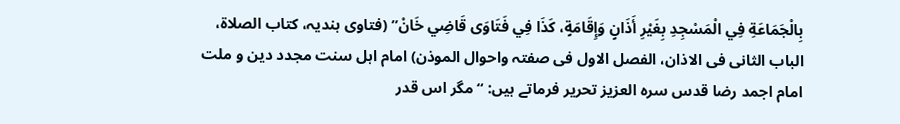بِالْجَمَاعَةِ فِي الْمَسْجِدِ بِغَيْرِ أَذَانٍ وَإِقَامَةٍ، كَذَا فِي فَتَاوَى قَاضِي خَانْ” (فتاوی ہندیہ، کتاب الصلاة، الباب الثانی فی الاذان، الفصل الاول فی صفتہ واحوال الموذن) امام اہل سنت مجدد دین و ملت امام اجمد رضا قدس سرہ العزیز تحریر فرماتے ہیں: “مگر اس قدر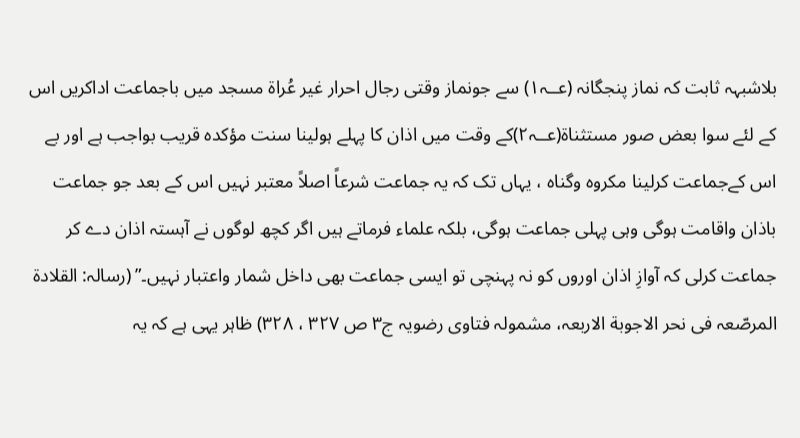بلاشبہہ ثابت کہ نماز پنجگانہ (عــہ۱) سے جونماز وقتی رجال احرار غیر عُراۃ مسجد میں باجماعت اداکریں اس کے لئے سوا بعض صور مستثناۃ(عــہ۲)کے وقت میں اذان کا پہلے ہولینا سنت مؤکدہ قریب بواجب ہے اور بے اس کےجماعت کرلینا مکروہ وگناہ ، یہاں تک کہ یہ جماعت شرعاً اصلاً معتبر نہیں اس کے بعد جو جماعت باذان واقامت ہوگی وہی پہلی جماعت ہوگی، بلکہ علماء فرماتے ہیں اگر کچھ لوگوں نے آہستہ اذان دے کر جماعت کرلی کہ آوازِ اذان اوروں کو نہ پہنچی تو ایسی جماعت بھی داخل شمار واعتبار نہیں۔” (رسالہ: القلادة المرصّعہ فی نحر الاجوبة الاربعہ، مشمولہ فتاوی رضویہ ج٣ ص ٣٢٧ ، ٣٢٨) ظاہر یہی ہے کہ یہ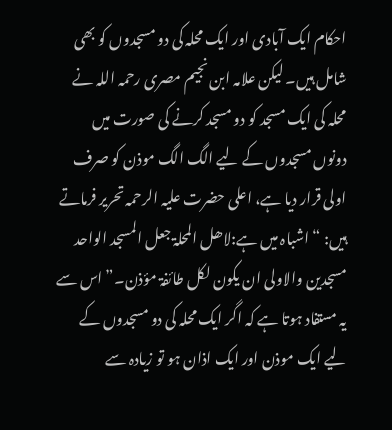احکام ایک آبادی اور ایک محلہ کی دو مسجدوں کو بھی شامل ہیں۔ لیکن علامہ ابن نجیم مصری رحمہ اللہ نے محلہ کی ایک مسجد کو دو مسجد کرنے کی صورت میں دونوں مسجدوں کے لیے الگ الگ موذن کو صرف اولی قرار دیا ہے، اعلی حضرت علیہ الرحمہ تحریر فرماتے ہیں: “اشباہ میں ہے:لاھل المحلۃ جعل المسجد الواحد مسجدین والاولی ان یکون لکل طائفۃ مؤذن۔” اس سے یہ مستفاد ہوتا ہے کہ اگر ایک محلہ کی دو مسجدوں کے لیے ایک موذن اور ایک اذان ہو تو زیادہ سے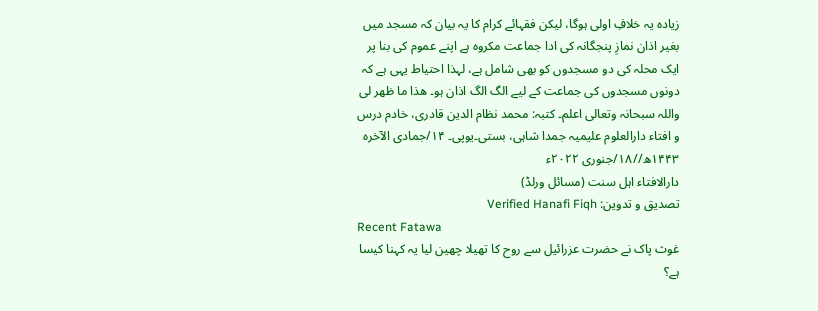زیادہ یہ خلافِ اولی ہوگا، لیکن فقہائے کرام کا یہ بیان کہ مسجد میں بغیر اذان نمازِ پنجگانہ کی ادا جماعت مکروہ ہے اپنے عموم کی بنا پر ایک محلہ کی دو مسجدوں کو بھی شامل ہے، لہذا احتیاط یہی ہے کہ دونوں مسجدوں کی جماعت کے لیے الگ الگ اذان ہو۔ ھذا ما ظھر لی واللہ سبحانہ وتعالی اعلم۔ کتبہ: محمد نظام الدین قادری، خادم درس و افتاء دارالعلوم علیمیہ جمدا شاہی، بستی۔یوپی۔ ١۴/جمادی الآخرہ ١۴۴٣ھ//١٨/جنوری ٢٠٢٢ء
دارالافتاء اہل سنت (مسائل ورلڈ)
تصدیق و تدوین: Verified Hanafi Fiqh
Recent Fatawa
غوث پاک نے حضرت عزرائیل سے روح کا تھیلا چھین لیا یہ کہنا کیسا ہے؟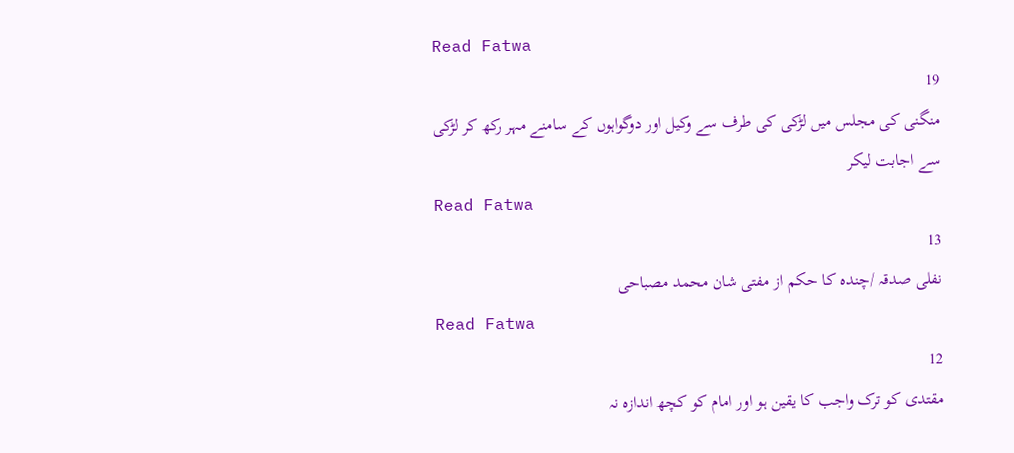Read Fatwa
19
منگنی کی مجلس میں لڑکی کی طرف سے وکیل اور دوگواہوں کے سامنے مہر رکھ کر لڑکی سے اجابت لیکر
Read Fatwa
13
نفلی صدقہ /چندہ کا حکم از مفتی شان محمد مصباحی
Read Fatwa
12
مقتدی کو ترک واجب کا یقین ہو اور امام کو کچھ اندازہ نہ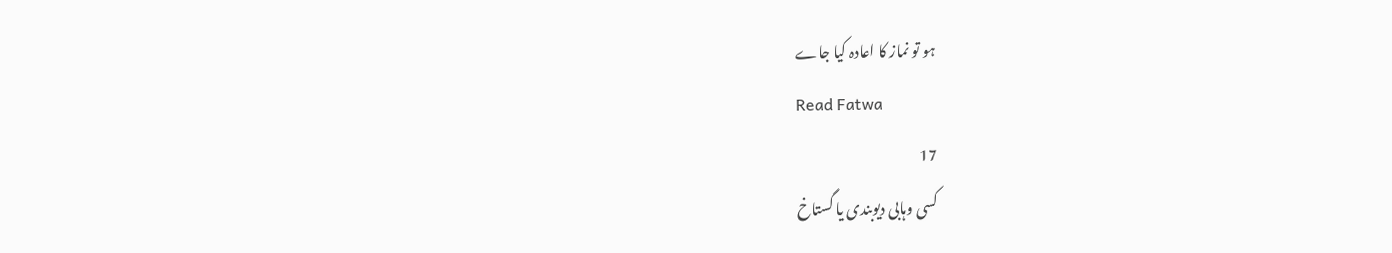ہو تو نماز کا اعادہ کیا جاے
Read Fatwa
17
کسی وہابی دیوبندی یا گستاخ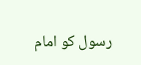رسول کو امام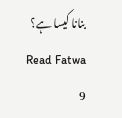بنانا کیسا ہے؟
Read Fatwa
9